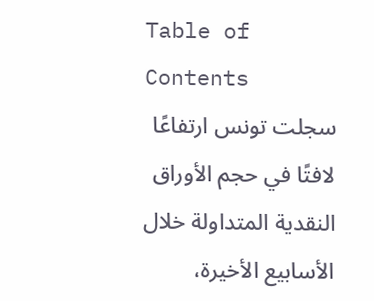Table of Contents
سجلت تونس ارتفاعًا لافتًا في حجم الأوراق النقدية المتداولة خلال الأسابيع الأخيرة،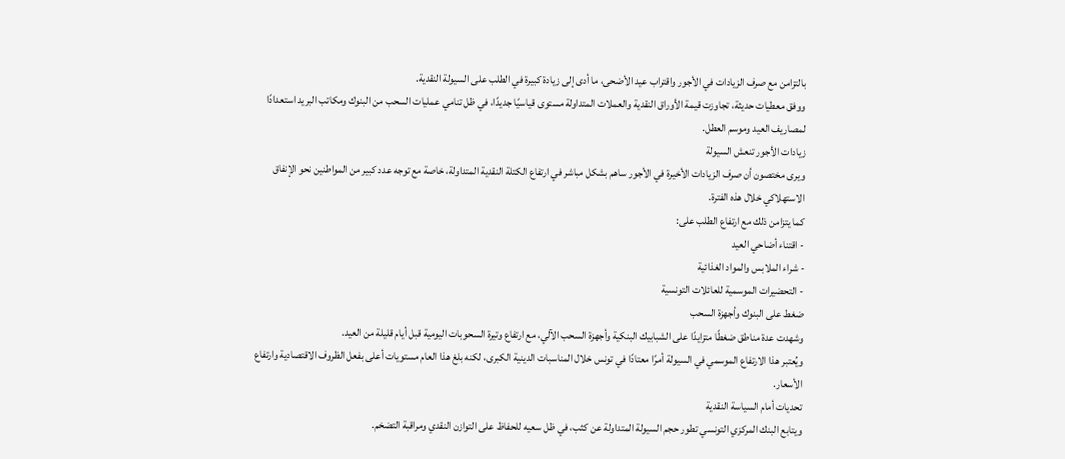بالتزامن مع صرف الزيادات في الأجور واقتراب عيد الأضحى، ما أدى إلى زيادة كبيرة في الطلب على السيولة النقدية.
ووفق معطيات حديثة، تجاوزت قيمة الأوراق النقدية والعملات المتداولة مستوى قياسيًا جديدًا، في ظل تنامي عمليات السحب من البنوك ومكاتب البريد استعدادًا لمصاريف العيد وموسم العطل.
زيادات الأجور تنعش السيولة
ويرى مختصون أن صرف الزيادات الأخيرة في الأجور ساهم بشكل مباشر في ارتفاع الكتلة النقدية المتداولة، خاصة مع توجه عدد كبير من المواطنين نحو الإنفاق الاستهلاكي خلال هذه الفترة.
كما يتزامن ذلك مع ارتفاع الطلب على:
- اقتناء أضاحي العيد
- شراء الملابس والمواد الغذائية
- التحضيرات الموسمية للعائلات التونسية
ضغط على البنوك وأجهزة السحب
وشهدت عدة مناطق ضغطًا متزايدًا على الشبابيك البنكية وأجهزة السحب الآلي، مع ارتفاع وتيرة السحوبات اليومية قبل أيام قليلة من العيد.
ويُعتبر هذا الارتفاع الموسمي في السيولة أمرًا معتادًا في تونس خلال المناسبات الدينية الكبرى، لكنه بلغ هذا العام مستويات أعلى بفعل الظروف الاقتصادية وارتفاع الأسعار.
تحديات أمام السياسة النقدية
ويتابع البنك المركزي التونسي تطور حجم السيولة المتداولة عن كثب، في ظل سعيه للحفاظ على التوازن النقدي ومراقبة التضخم.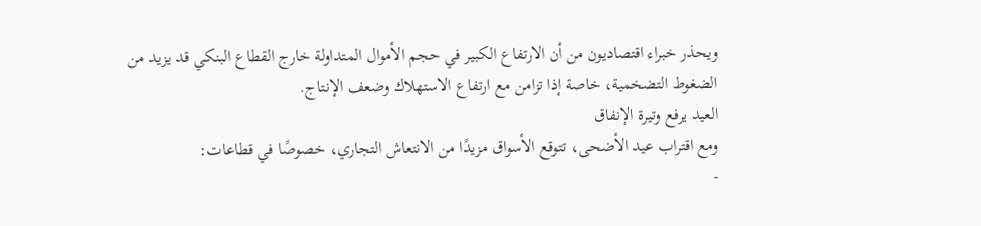ويحذر خبراء اقتصاديون من أن الارتفاع الكبير في حجم الأموال المتداولة خارج القطاع البنكي قد يزيد من الضغوط التضخمية، خاصة إذا تزامن مع ارتفاع الاستهلاك وضعف الإنتاج.
العيد يرفع وتيرة الإنفاق
ومع اقتراب عيد الأضحى، تتوقع الأسواق مزيدًا من الانتعاش التجاري، خصوصًا في قطاعات:
-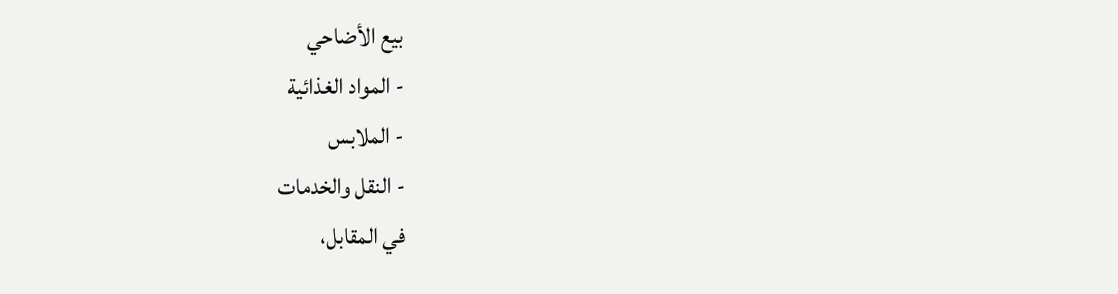بيع الأضاحي
- المواد الغذائية
- الملابس
- النقل والخدمات
في المقابل،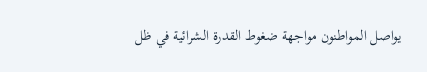يواصل المواطنون مواجهة ضغوط القدرة الشرائية في ظل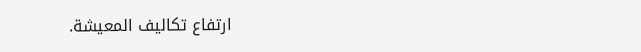ارتفاع تكاليف المعيشة.